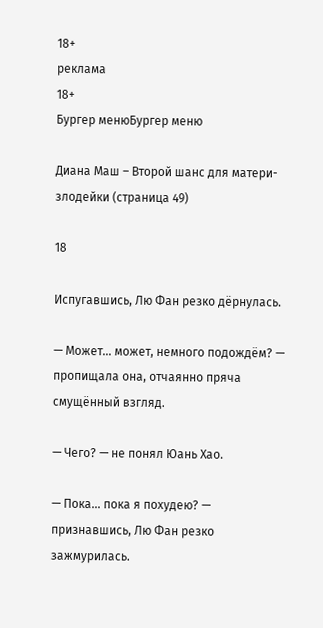18+
реклама
18+
Бургер менюБургер меню

Диана Маш – Второй шанс для матери-злодейки (страница 49)

18

Испугавшись, Лю Фан резко дёрнулась.

— Может… может, немного подождём? — пропищала она, отчаянно пряча смущённый взгляд.

— Чего? — не понял Юань Хао.

— Пока… пока я похудею? — признавшись, Лю Фан резко зажмурилась.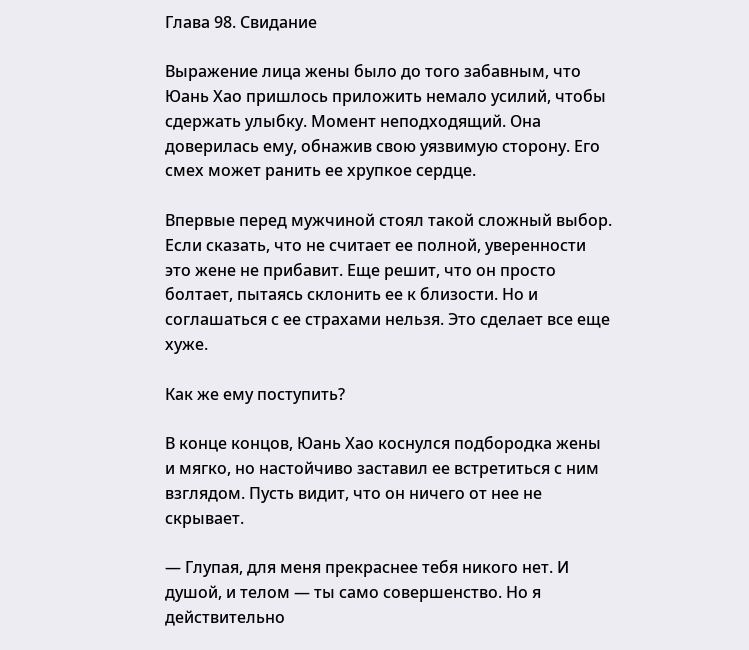Глава 98. Свидание

Выражение лица жены было до того забавным, что Юань Хао пришлось приложить немало усилий, чтобы сдержать улыбку. Момент неподходящий. Она доверилась ему, обнажив свою уязвимую сторону. Его смех может ранить ее хрупкое сердце.

Впервые перед мужчиной стоял такой сложный выбор. Если сказать, что не считает ее полной, уверенности это жене не прибавит. Еще решит, что он просто болтает, пытаясь склонить ее к близости. Но и соглашаться с ее страхами нельзя. Это сделает все еще хуже.

Как же ему поступить?

В конце концов, Юань Хао коснулся подбородка жены и мягко, но настойчиво заставил ее встретиться с ним взглядом. Пусть видит, что он ничего от нее не скрывает.

— Глупая, для меня прекраснее тебя никого нет. И душой, и телом — ты само совершенство. Но я действительно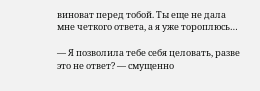виноват перед тобой. Ты еще не дала мне четкого ответа, а я уже тороплюсь…

— Я позволила тебе себя целовать, разве это не ответ? — смущенно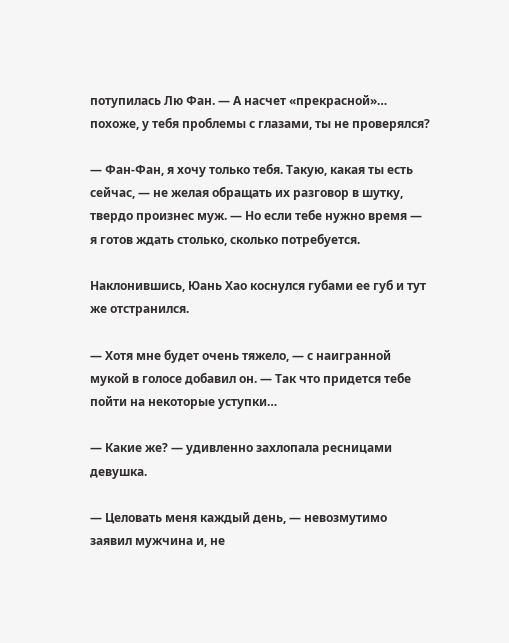потупилась Лю Фан. — А насчет «прекрасной»… похоже, у тебя проблемы с глазами, ты не проверялся?

— Фан-Фан, я хочу только тебя. Такую, какая ты есть сейчас, — не желая обращать их разговор в шутку, твердо произнес муж. — Но если тебе нужно время — я готов ждать столько, сколько потребуется.

Наклонившись, Юань Хао коснулся губами ее губ и тут же отстранился.

— Хотя мне будет очень тяжело, — с наигранной мукой в голосе добавил он. — Так что придется тебе пойти на некоторые уступки…

— Какие же? — удивленно захлопала ресницами девушка.

— Целовать меня каждый день, — невозмутимо заявил мужчина и, не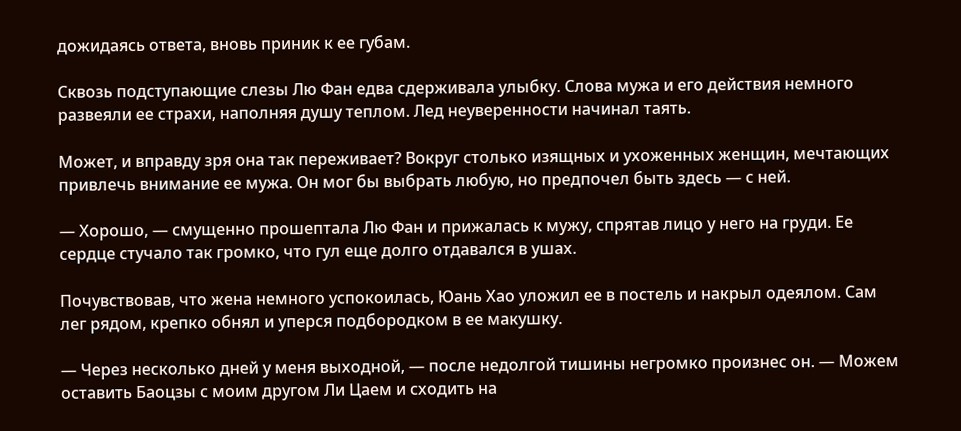дожидаясь ответа, вновь приник к ее губам.

Сквозь подступающие слезы Лю Фан едва сдерживала улыбку. Слова мужа и его действия немного развеяли ее страхи, наполняя душу теплом. Лед неуверенности начинал таять.

Может, и вправду зря она так переживает? Вокруг столько изящных и ухоженных женщин, мечтающих привлечь внимание ее мужа. Он мог бы выбрать любую, но предпочел быть здесь — с ней.

— Хорошо, — смущенно прошептала Лю Фан и прижалась к мужу, спрятав лицо у него на груди. Ее сердце стучало так громко, что гул еще долго отдавался в ушах.

Почувствовав, что жена немного успокоилась, Юань Хао уложил ее в постель и накрыл одеялом. Сам лег рядом, крепко обнял и уперся подбородком в ее макушку.

— Через несколько дней у меня выходной, — после недолгой тишины негромко произнес он. — Можем оставить Баоцзы с моим другом Ли Цаем и сходить на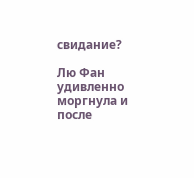свидание?

Лю Фан удивленно моргнула и после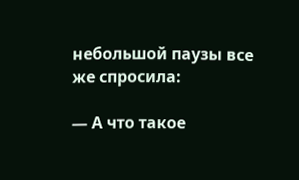небольшой паузы все же спросила:

— А что такое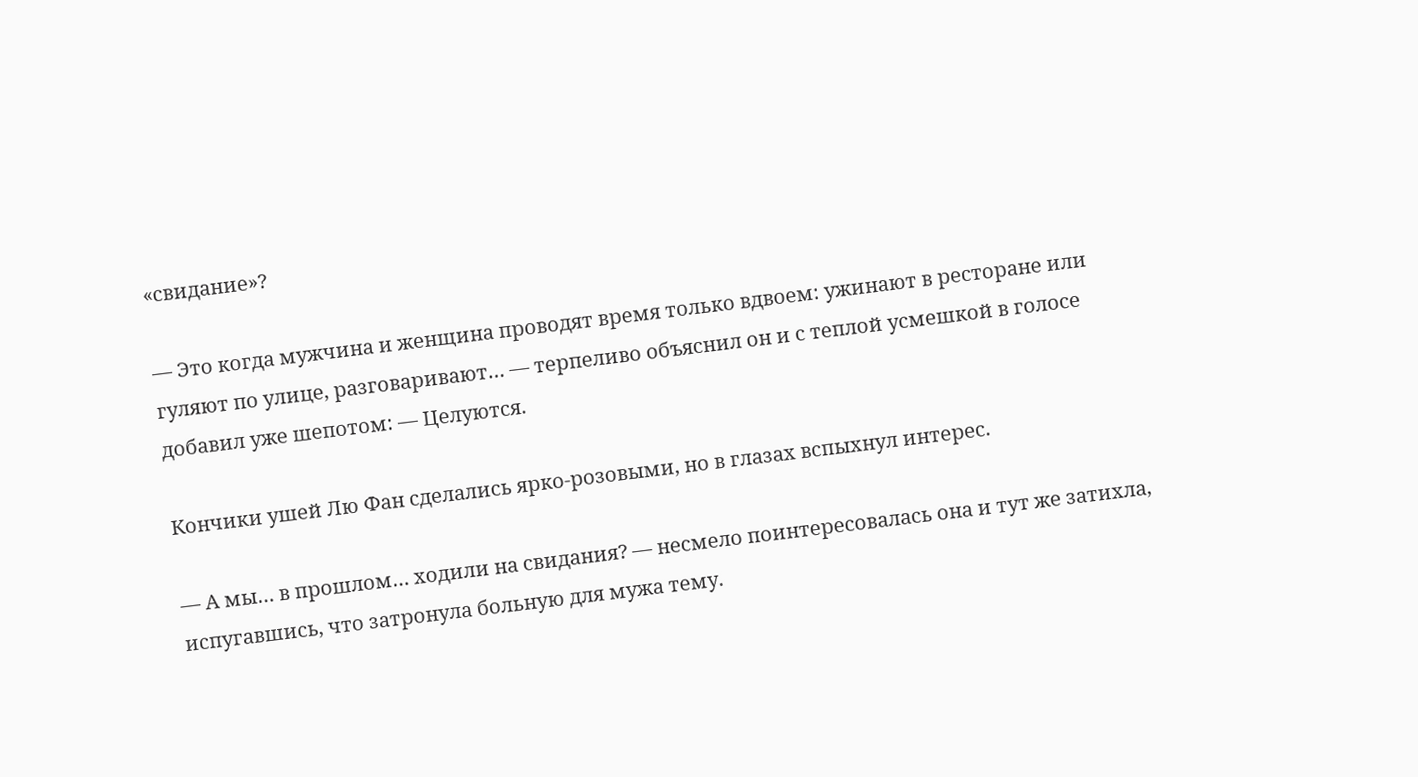«свидание»?

— Это когда мужчина и женщина проводят время только вдвоем: ужинают в ресторане или гуляют по улице, разговаривают… — терпеливо объяснил он и с теплой усмешкой в голосе добавил уже шепотом: — Целуются.

Кончики ушей Лю Фан сделались ярко-розовыми, но в глазах вспыхнул интерес.

— А мы… в прошлом… ходили на свидания? — несмело поинтересовалась она и тут же затихла, испугавшись, что затронула больную для мужа тему.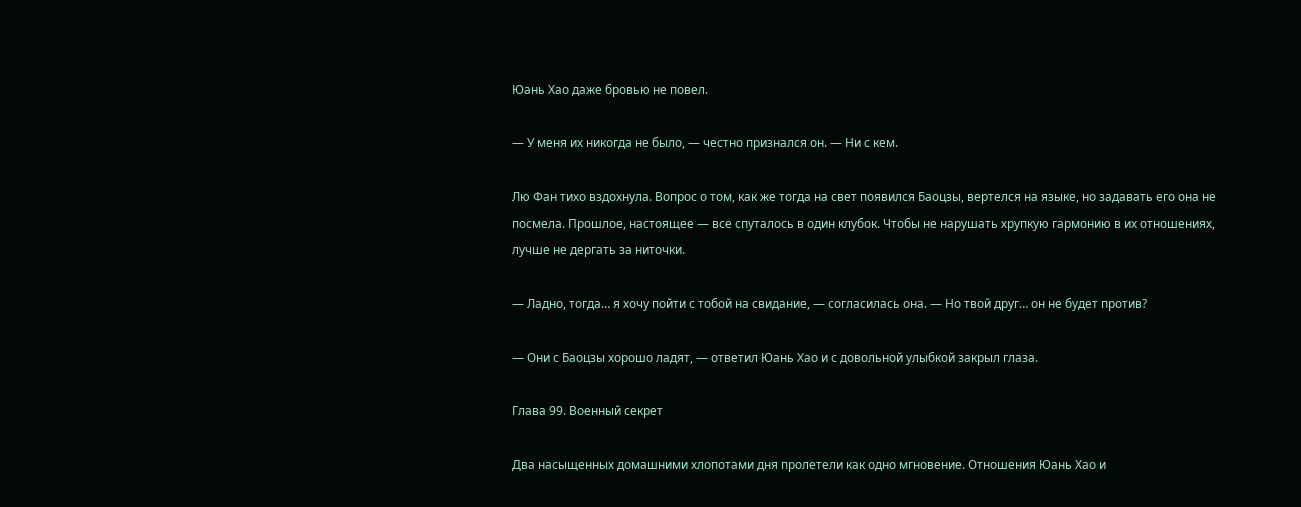Юань Хао даже бровью не повел.

— У меня их никогда не было, — честно признался он. — Ни с кем.

Лю Фан тихо вздохнула. Вопрос о том, как же тогда на свет появился Баоцзы, вертелся на языке, но задавать его она не посмела. Прошлое, настоящее — все спуталось в один клубок. Чтобы не нарушать хрупкую гармонию в их отношениях, лучше не дергать за ниточки.

— Ладно, тогда… я хочу пойти с тобой на свидание, — согласилась она. — Но твой друг… он не будет против?

— Они с Баоцзы хорошо ладят, — ответил Юань Хао и с довольной улыбкой закрыл глаза.

Глава 99. Военный секрет

Два насыщенных домашними хлопотами дня пролетели как одно мгновение. Отношения Юань Хао и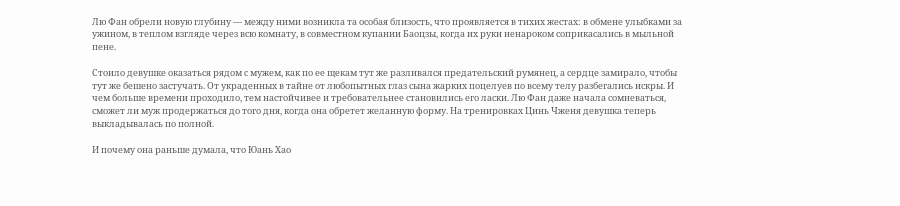Лю Фан обрели новую глубину — между ними возникла та особая близость, что проявляется в тихих жестах: в обмене улыбками за ужином, в теплом взгляде через всю комнату, в совместном купании Баоцзы, когда их руки ненароком соприкасались в мыльной пене.

Стоило девушке оказаться рядом с мужем, как по ее щекам тут же разливался предательский румянец, а сердце замирало, чтобы тут же бешено застучать. От украденных в тайне от любопытных глаз сына жарких поцелуев по всему телу разбегались искры. И чем больше времени проходило, тем настойчивее и требовательнее становились его ласки. Лю Фан даже начала сомневаться, сможет ли муж продержаться до того дня, когда она обретет желанную форму. На тренировках Цинь Чженя девушка теперь выкладывалась по полной.

И почему она раньше думала, что Юань Хао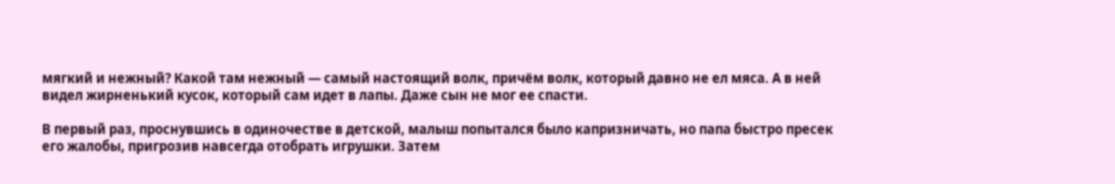мягкий и нежный? Какой там нежный — самый настоящий волк, причём волк, который давно не ел мяса. А в ней видел жирненький кусок, который сам идет в лапы. Даже сын не мог ее спасти.

В первый раз, проснувшись в одиночестве в детской, малыш попытался было капризничать, но папа быстро пресек его жалобы, пригрозив навсегда отобрать игрушки. Затем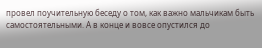провел поучительную беседу о том, как важно мальчикам быть самостоятельными. А в конце и вовсе опустился до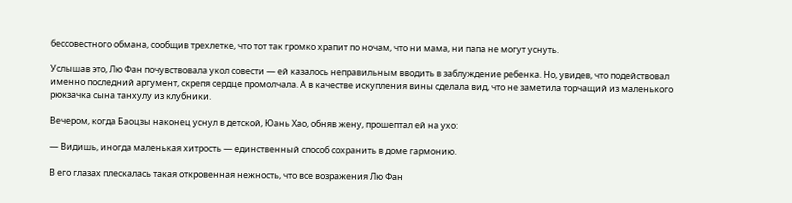бессовестного обмана, сообщив трехлетке, что тот так громко храпит по ночам, что ни мама, ни папа не могут уснуть.

Услышав это, Лю Фан почувствовала укол совести — ей казалось неправильным вводить в заблуждение ребенка. Но, увидев, что подействовал именно последний аргумент, скрепя сердце промолчала. А в качестве искупления вины сделала вид, что не заметила торчащий из маленького рюкзачка сына танхулу из клубники.

Вечером, когда Баоцзы наконец уснул в детской, Юань Хао, обняв жену, прошептал ей на ухо:

— Видишь, иногда маленькая хитрость — единственный способ сохранить в доме гармонию.

В его глазах плескалась такая откровенная нежность, что все возражения Лю Фан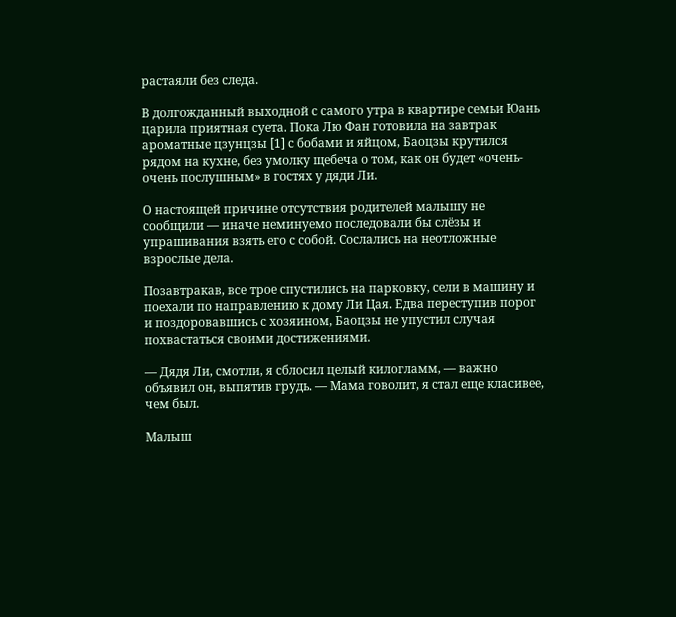растаяли без следа.

В долгожданный выходной с самого утра в квартире семьи Юань царила приятная суета. Пока Лю Фан готовила на завтрак ароматные цзунцзы [1] с бобами и яйцом, Баоцзы крутился рядом на кухне, без умолку щебеча о том, как он будет «очень-очень послушным» в гостях у дяди Ли.

О настоящей причине отсутствия родителей малышу не сообщили — иначе неминуемо последовали бы слёзы и упрашивания взять его с собой. Сослались на неотложные взрослые дела.

Позавтракав, все трое спустились на парковку, сели в машину и поехали по направлению к дому Ли Цая. Едва переступив порог и поздоровавшись с хозяином, Баоцзы не упустил случая похвастаться своими достижениями.

— Дядя Ли, смотли, я сблосил целый килогламм, — важно объявил он, выпятив грудь. — Мама говолит, я стал еще класивее, чем был.

Малыш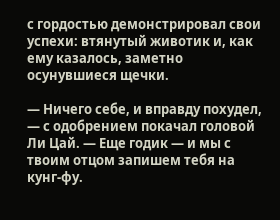с гордостью демонстрировал свои успехи: втянутый животик и, как ему казалось, заметно осунувшиеся щечки.

— Ничего себе, и вправду похудел, — с одобрением покачал головой Ли Цай. — Еще годик — и мы с твоим отцом запишем тебя на кунг-фу.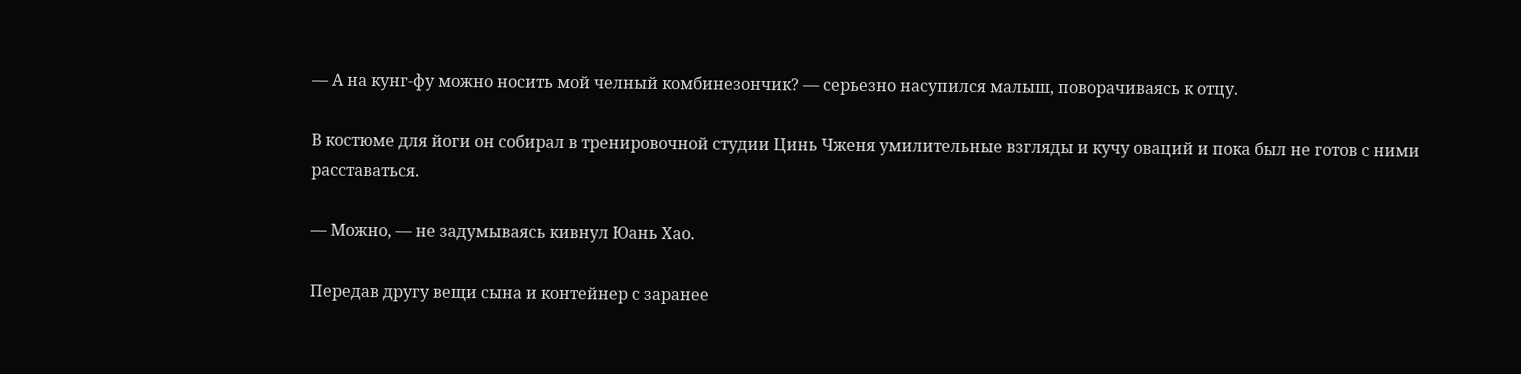— А на кунг-фу можно носить мой челный комбинезончик? — серьезно насупился малыш, поворачиваясь к отцу.

В костюме для йоги он собирал в тренировочной студии Цинь Чженя умилительные взгляды и кучу оваций и пока был не готов с ними расставаться.

— Можно, — не задумываясь кивнул Юань Хао.

Передав другу вещи сына и контейнер с заранее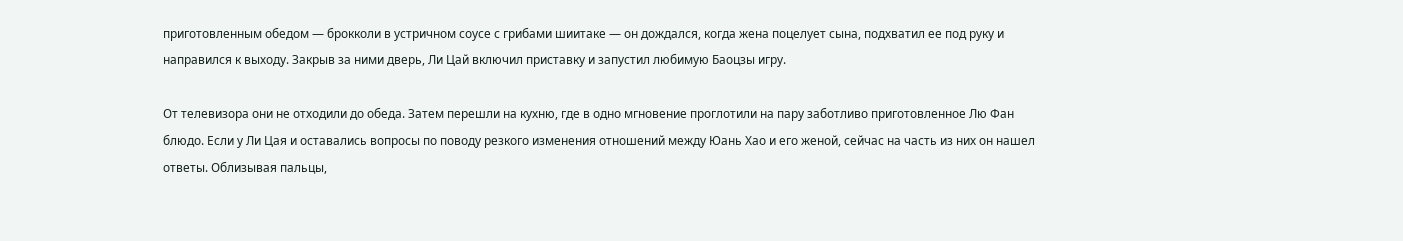приготовленным обедом — брокколи в устричном соусе с грибами шиитаке — он дождался, когда жена поцелует сына, подхватил ее под руку и направился к выходу. Закрыв за ними дверь, Ли Цай включил приставку и запустил любимую Баоцзы игру.

От телевизора они не отходили до обеда. Затем перешли на кухню, где в одно мгновение проглотили на пару заботливо приготовленное Лю Фан блюдо. Если у Ли Цая и оставались вопросы по поводу резкого изменения отношений между Юань Хао и его женой, сейчас на часть из них он нашел ответы. Облизывая пальцы,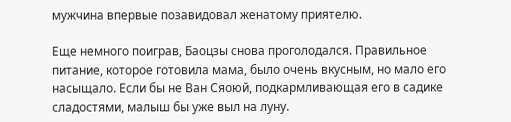мужчина впервые позавидовал женатому приятелю.

Еще немного поиграв, Баоцзы снова проголодался. Правильное питание, которое готовила мама, было очень вкусным, но мало его насыщало. Если бы не Ван Сяоюй, подкармливающая его в садике сладостями, малыш бы уже выл на луну.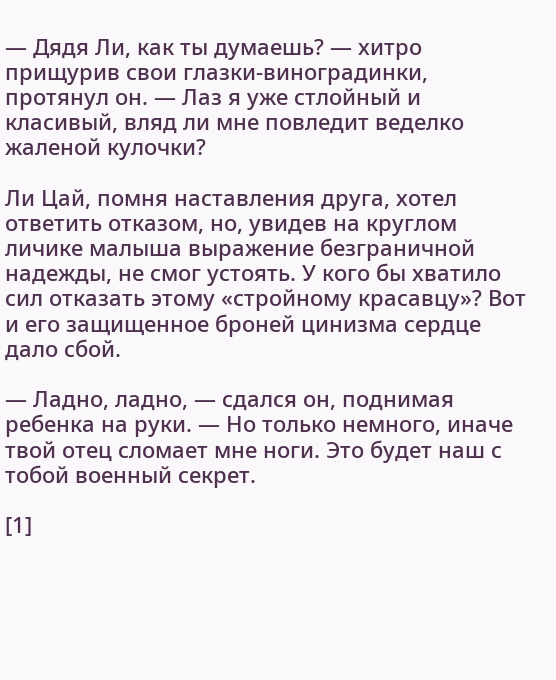— Дядя Ли, как ты думаешь? — хитро прищурив свои глазки-виноградинки, протянул он. — Лаз я уже стлойный и класивый, вляд ли мне повледит веделко жаленой кулочки?

Ли Цай, помня наставления друга, хотел ответить отказом, но, увидев на круглом личике малыша выражение безграничной надежды, не смог устоять. У кого бы хватило сил отказать этому «стройному красавцу»? Вот и его защищенное броней цинизма сердце дало сбой.

— Ладно, ладно, — сдался он, поднимая ребенка на руки. — Но только немного, иначе твой отец сломает мне ноги. Это будет наш с тобой военный секрет.

[1]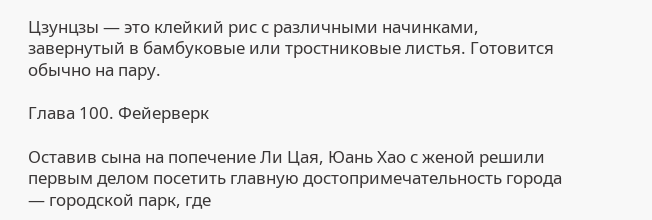Цзунцзы — это клейкий рис с различными начинками, завернутый в бамбуковые или тростниковые листья. Готовится обычно на пару.

Глава 100. Фейерверк

Оставив сына на попечение Ли Цая, Юань Хао с женой решили первым делом посетить главную достопримечательность города — городской парк, где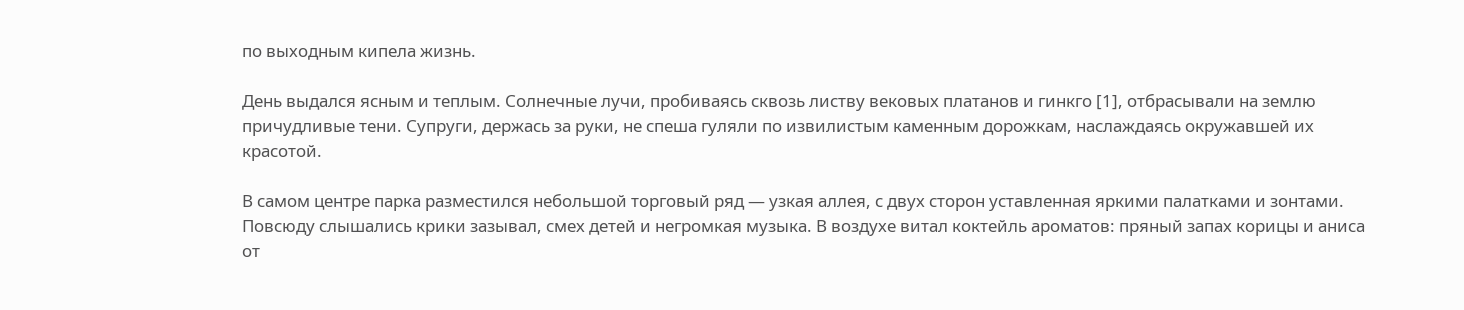по выходным кипела жизнь.

День выдался ясным и теплым. Солнечные лучи, пробиваясь сквозь листву вековых платанов и гинкго [1], отбрасывали на землю причудливые тени. Супруги, держась за руки, не спеша гуляли по извилистым каменным дорожкам, наслаждаясь окружавшей их красотой.

В самом центре парка разместился небольшой торговый ряд — узкая аллея, с двух сторон уставленная яркими палатками и зонтами. Повсюду слышались крики зазывал, смех детей и негромкая музыка. В воздухе витал коктейль ароматов: пряный запах корицы и аниса от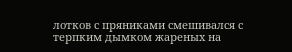лотков с пряниками смешивался с терпким дымком жареных на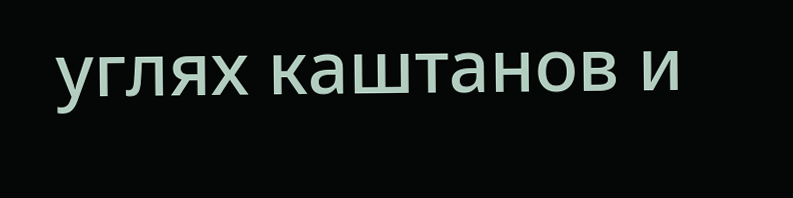углях каштанов и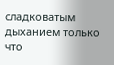сладковатым дыханием только что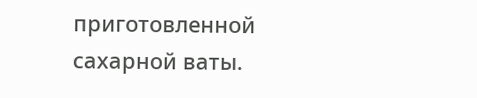приготовленной сахарной ваты.